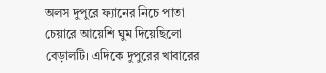অলস দুপুরে ফ্যানের নিচে পাতা চেয়ারে আয়েশি ঘুম দিয়েছিলো বেড়ালটি। এদিকে দুপুরের খাবারের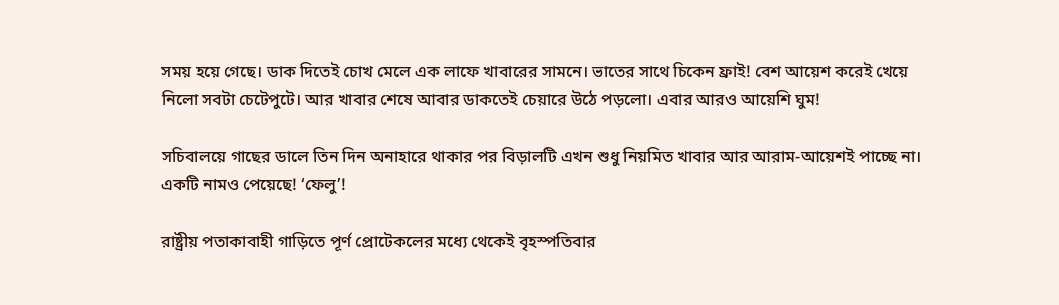সময় হয়ে গেছে। ডাক দিতেই চোখ মেলে এক লাফে খাবারের সামনে। ভাতের সাথে চিকেন ফ্রাই! বেশ আয়েশ করেই খেয়ে নিলো সবটা চেটেপুটে। আর খাবার শেষে আবার ডাকতেই চেয়ারে উঠে পড়লো। এবার আরও আয়েশি ঘুম!

সচিবালয়ে গাছের ডালে তিন দিন অনাহারে থাকার পর বিড়ালটি এখন শুধু নিয়মিত খাবার আর আরাম-আয়েশই পাচ্ছে না। একটি নামও পেয়েছে! ‘ফেলু’!

রাষ্ট্রীয় পতাকাবাহী গাড়িতে পূর্ণ প্রোটেকলের মধ্যে থেকেই বৃহস্পতিবার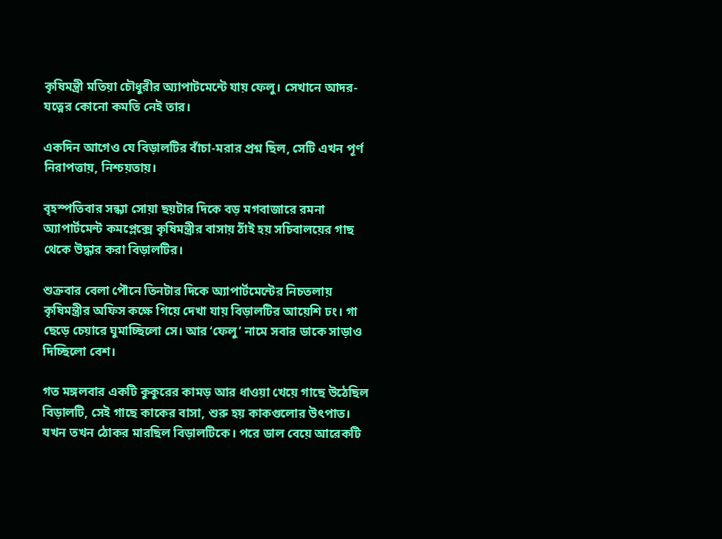কৃষিমন্ত্রী মতিয়া চৌধুরীর অ্যাপাটমেন্টে যায় ফেলু। সেখানে আদর-যত্নের কোনো কমতি নেই তার।

একদিন আগেও যে বিড়ালটির বাঁচা-মরার প্রশ্ন ছিল, সেটি এখন পূর্ণ নিরাপত্তায়, নিশ্চয়তায়।

বৃহস্পতিবার সন্ধ্যা সোয়া ছয়টার দিকে বড় মগবাজারে রমনা অ্যাপার্টমেন্ট কমপ্লেক্সে কৃষিমন্ত্রীর বাসায় ঠাঁই হয় সচিবালয়ের গাছ থেকে উদ্ধার করা বিড়ালটির।

শুক্রবার বেলা পৌনে তিনটার দিকে অ্যাপার্টমেন্টের নিচতলায় কৃষিমন্ত্রীর অফিস কক্ষে গিয়ে দেখা যায় বিড়ালটির আয়েশি ঢং। গা ছেড়ে চেয়ারে ঘুমাচ্ছিলো সে। আর ‘ফেলু’ নামে সবার ডাকে সাড়াও দিচ্ছিলো বেশ।

গত মঙ্গলবার একটি কুকুরের কামড় আর ধাওয়া খেয়ে গাছে উঠেছিল বিড়ালটি, সেই গাছে কাকের বাসা, শুরু হয় কাকগুলোর উৎপাত। যখন তখন ঠোকর মারছিল বিড়ালটিকে। পরে ডাল বেয়ে আরেকটি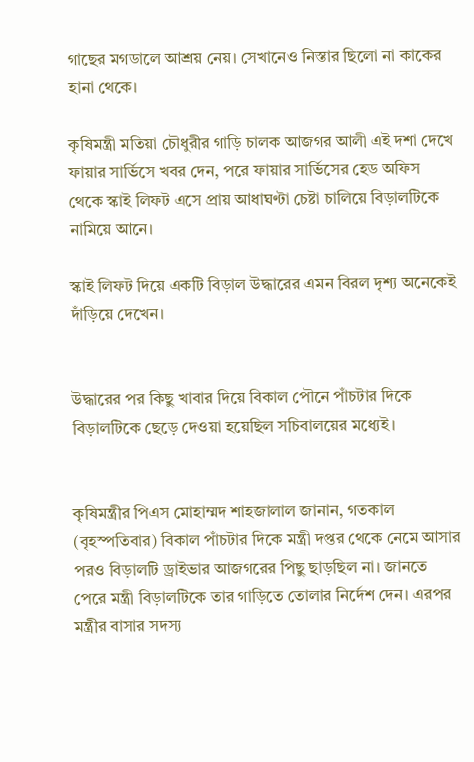গাছের মগডালে আশ্রয় নেয়। সেখানেও নিস্তার ছিলো না কাকের হানা থেকে।

কৃষিমন্ত্রী মতিয়া চৌধুরীর গাড়ি চালক আজগর আলী এই দশা দেখে ফায়ার সার্ভিসে খবর দেন, পরে ফায়ার সার্ভিসের হেড অফিস থেকে স্কাই লিফট এসে প্রায় আধাঘণ্টা চেষ্টা চালিয়ে বিড়ালটিকে নামিয়ে আনে।

স্কাই লিফট দিয়ে একটি বিড়াল উদ্ধারের এমন বিরল দৃশ্য অনেকেই দাঁড়িয়ে দেখেন।


উদ্ধারের পর কিছু খাবার দিয়ে বিকাল পৌনে পাঁচটার দিকে বিড়ালটিকে ছেড়ে দেওয়া হয়েছিল সচিবালয়ের মধ্যেই।


কৃষিমন্ত্রীর পিএস মোহাম্মদ শাহজালাল জানান, গতকাল (বৃহস্পতিবার) বিকাল পাঁচটার দিকে মন্ত্রী দপ্তর থেকে নেমে আসার পরও বিড়ালটি ড্রাইভার আজগরের পিছু ছাড়ছিল না। জানতে পেরে মন্ত্রী বিড়ালটিকে তার গাড়িতে তোলার নির্দেশ দেন। এরপর মন্ত্রীর বাসার সদস্য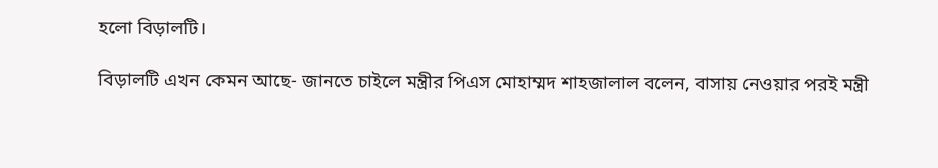হলো বিড়ালটি।

বিড়ালটি এখন কেমন আছে- জানতে চাইলে মন্ত্রীর পিএস মোহাম্মদ শাহজালাল বলেন, বাসায় নেওয়ার পরই মন্ত্রী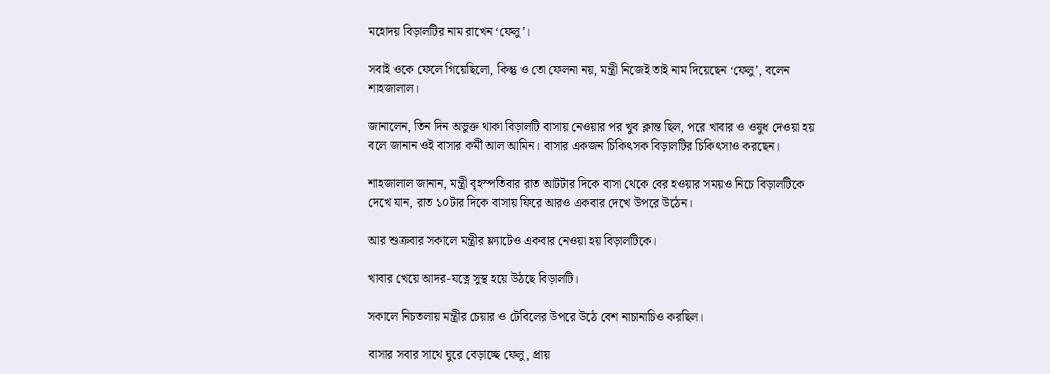মহোদয় বিড়ালটির নাম রাখেন ‘ফেলু’।

সবাই ওকে ফেলে গিয়েছিলো, কিন্তু ও তো ফেলনা নয়, মন্ত্রী নিজেই তাই নাম দিয়েছেন ‘ফেলু’, বলেন শাহজালাল।

জানালেন, তিন দিন অভুক্ত থাকা বিড়ালটি বাসায় নেওয়ার পর খুব ক্লান্ত ছিল, পরে খাবার ও ওষুধ দেওয়া হয় বলে জানান ওই বাসার কর্মী আল আমিন। বাসার একজন চিকিৎসক বিড়ালটির চিকিৎসাও করছেন।

শাহজালাল জানান, মন্ত্রী বৃহস্পতিবার রাত আটটার দিকে বাসা থেকে বের হওয়ার সময়ও নিচে বিড়ালটিকে দেখে যান, রাত ১০টার দিকে বাসায় ফিরে আরও একবার দেখে উপরে উঠেন।

আর শুক্রবার সকালে মন্ত্রীর ফ্ল্যাটেও একবার নেওয়া হয় বিড়ালটিকে।

খাবার খেয়ে আদর-যত্নে সুস্থ হয়ে উঠছে বিড়ালটি।

সকালে নিচতলায় মন্ত্রীর চেয়ার ও টেবিলের উপরে উঠে বেশ নাচানাচিও করছিল।

বাসার সবার সাথে ঘুরে বেড়াচ্ছে ফেলু, প্রায়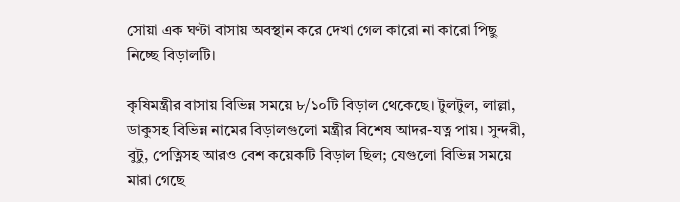সোয়া এক ঘণ্টা বাসায় অবস্থান করে দেখা গেল কারো না কারো পিছু নিচ্ছে বিড়ালটি।

কৃষিমন্ত্রীর বাসায় বিভিন্ন সময়ে ৮/১০টি বিড়াল থেকেছে। টুলটুল, লাল্লা, ডাকুসহ বিভিন্ন নামের বিড়ালগুলো মন্ত্রীর বিশেষ আদর-যত্ন পায়। সুন্দরী, বুটু, পেত্নিসহ আরও বেশ কয়েকটি বিড়াল ছিল; যেগুলো বিভিন্ন সময়ে মারা গেছে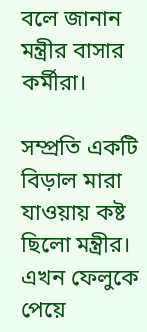বলে জানান মন্ত্রীর বাসার কর্মীরা।

সম্প্রতি একটি বিড়াল মারা যাওয়ায় কষ্ট ছিলো মন্ত্রীর। এখন ফেলুকে পেয়ে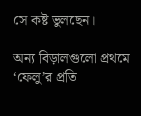সে কষ্ট ভুলছেন।

অন্য বিড়ালগুলো প্রথমে ‘ফেলু’র প্রতি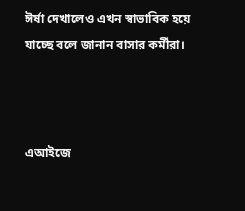ঈর্ষা দেখালেও এখন স্বাভাবিক হয়ে যাচ্ছে বলে জানান বাসার কর্মীরা।



এআইজে